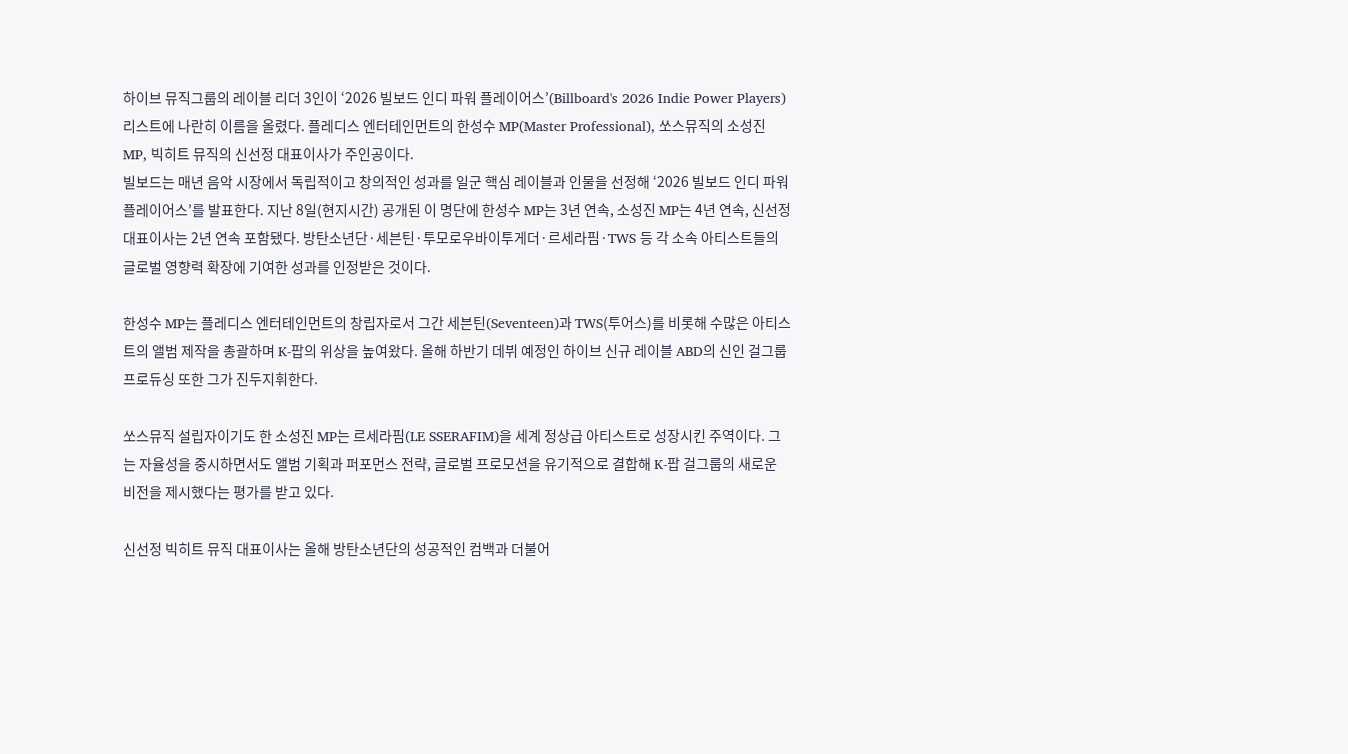하이브 뮤직그룹의 레이블 리더 3인이 ‘2026 빌보드 인디 파워 플레이어스’(Billboard's 2026 Indie Power Players) 리스트에 나란히 이름을 올렸다. 플레디스 엔터테인먼트의 한성수 MP(Master Professional), 쏘스뮤직의 소성진 MP, 빅히트 뮤직의 신선정 대표이사가 주인공이다.
빌보드는 매년 음악 시장에서 독립적이고 창의적인 성과를 일군 핵심 레이블과 인물을 선정해 ‘2026 빌보드 인디 파워 플레이어스’를 발표한다. 지난 8일(현지시간) 공개된 이 명단에 한성수 MP는 3년 연속, 소성진 MP는 4년 연속, 신선정 대표이사는 2년 연속 포함됐다. 방탄소년단·세븐틴·투모로우바이투게더·르세라핌·TWS 등 각 소속 아티스트들의 글로벌 영향력 확장에 기여한 성과를 인정받은 것이다.

한성수 MP는 플레디스 엔터테인먼트의 창립자로서 그간 세븐틴(Seventeen)과 TWS(투어스)를 비롯해 수많은 아티스트의 앨범 제작을 총괄하며 K-팝의 위상을 높여왔다. 올해 하반기 데뷔 예정인 하이브 신규 레이블 ABD의 신인 걸그룹 프로듀싱 또한 그가 진두지휘한다.

쏘스뮤직 설립자이기도 한 소성진 MP는 르세라핌(LE SSERAFIM)을 세계 정상급 아티스트로 성장시킨 주역이다. 그는 자율성을 중시하면서도 앨범 기획과 퍼포먼스 전략, 글로벌 프로모션을 유기적으로 결합해 K-팝 걸그룹의 새로운 비전을 제시했다는 평가를 받고 있다.

신선정 빅히트 뮤직 대표이사는 올해 방탄소년단의 성공적인 컴백과 더불어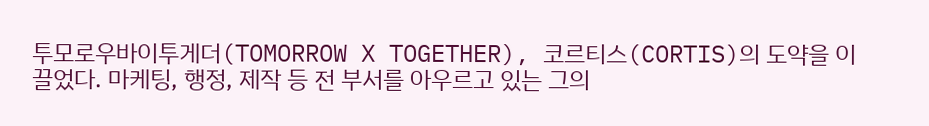투모로우바이투게더(TOMORROW X TOGETHER), 코르티스(CORTIS)의 도약을 이끌었다. 마케팅, 행정, 제작 등 전 부서를 아우르고 있는 그의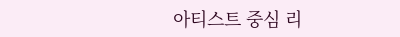아티스트 중심 리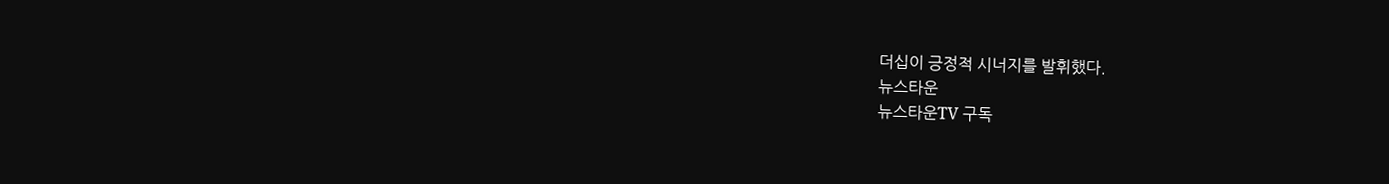더십이 긍정적 시너지를 발휘했다.
뉴스타운
뉴스타운TV 구독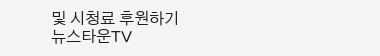및 시청료 후원하기
뉴스타운TV